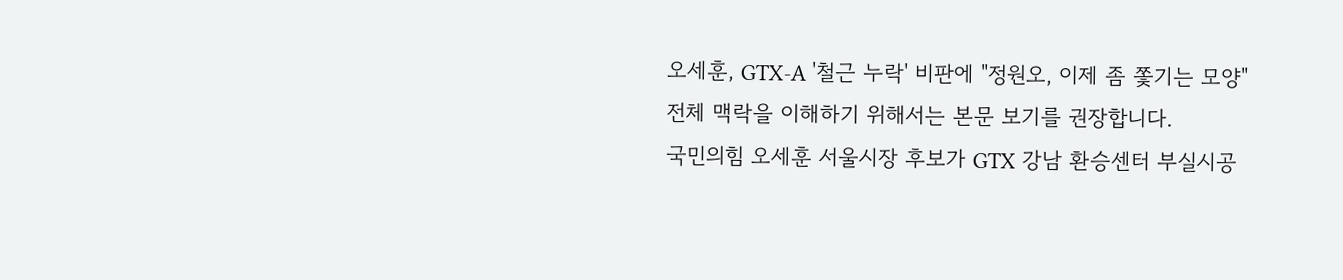오세훈, GTX-A '철근 누락' 비판에 "정원오, 이제 좀 쫓기는 모양"
전체 맥락을 이해하기 위해서는 본문 보기를 권장합니다.
국민의힘 오세훈 서울시장 후보가 GTX 강남 환승센터 부실시공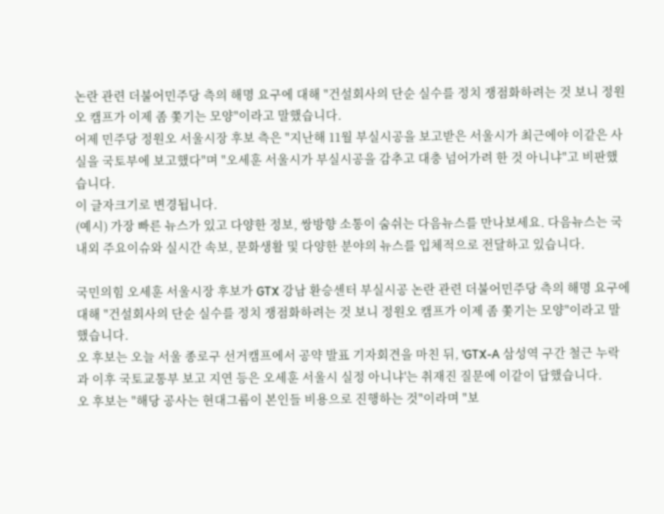논란 관련 더불어민주당 측의 해명 요구에 대해 "건설회사의 단순 실수를 정치 쟁점화하려는 것 보니 정원오 캠프가 이제 좀 쫓기는 모양"이라고 말했습니다.
어제 민주당 정원오 서울시장 후보 측은 "지난해 11월 부실시공을 보고받은 서울시가 최근에야 이같은 사실을 국토부에 보고했다"며 "오세훈 서울시가 부실시공을 감추고 대충 넘어가려 한 것 아니냐"고 비판했습니다.
이 글자크기로 변경됩니다.
(예시) 가장 빠른 뉴스가 있고 다양한 정보, 쌍방향 소통이 숨쉬는 다음뉴스를 만나보세요. 다음뉴스는 국내외 주요이슈와 실시간 속보, 문화생활 및 다양한 분야의 뉴스를 입체적으로 전달하고 있습니다.

국민의힘 오세훈 서울시장 후보가 GTX 강남 환승센터 부실시공 논란 관련 더불어민주당 측의 해명 요구에 대해 "건설회사의 단순 실수를 정치 쟁점화하려는 것 보니 정원오 캠프가 이제 좀 쫓기는 모양"이라고 말했습니다.
오 후보는 오늘 서울 종로구 선거캠프에서 공약 발표 기자회견을 마친 뒤, 'GTX-A 삼성역 구간 철근 누락과 이후 국토교통부 보고 지연 등은 오세훈 서울시 실정 아니냐'는 취재진 질문에 이같이 답했습니다.
오 후보는 "해당 공사는 현대그룹이 본인들 비용으로 진행하는 것"이라며 "보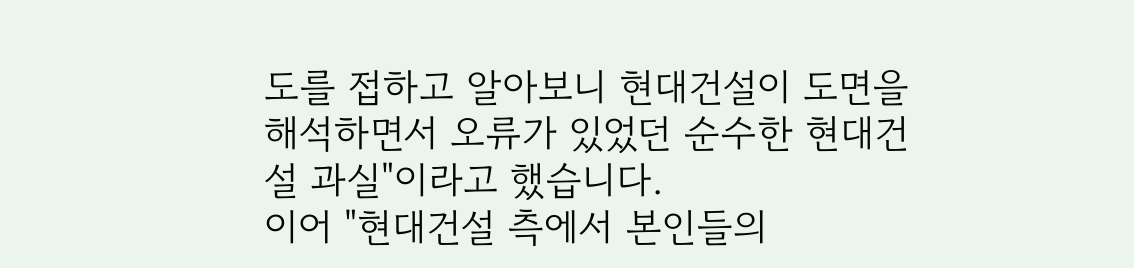도를 접하고 알아보니 현대건설이 도면을 해석하면서 오류가 있었던 순수한 현대건설 과실"이라고 했습니다.
이어 "현대건설 측에서 본인들의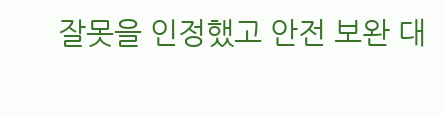잘못을 인정했고 안전 보완 대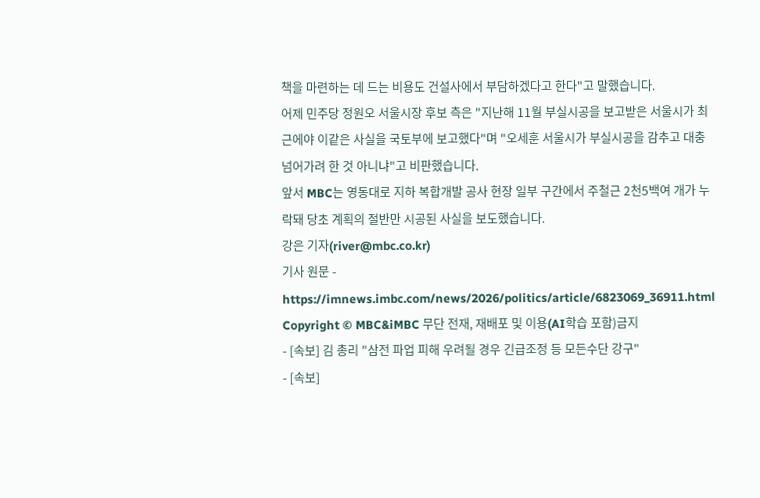책을 마련하는 데 드는 비용도 건설사에서 부담하겠다고 한다"고 말했습니다.
어제 민주당 정원오 서울시장 후보 측은 "지난해 11월 부실시공을 보고받은 서울시가 최근에야 이같은 사실을 국토부에 보고했다"며 "오세훈 서울시가 부실시공을 감추고 대충 넘어가려 한 것 아니냐"고 비판했습니다.
앞서 MBC는 영동대로 지하 복합개발 공사 현장 일부 구간에서 주철근 2천5백여 개가 누락돼 당초 계획의 절반만 시공된 사실을 보도했습니다.
강은 기자(river@mbc.co.kr)
기사 원문 - https://imnews.imbc.com/news/2026/politics/article/6823069_36911.html
Copyright © MBC&iMBC 무단 전재, 재배포 및 이용(AI학습 포함)금지
- [속보] 김 총리 "삼전 파업 피해 우려될 경우 긴급조정 등 모든수단 강구"
- [속보]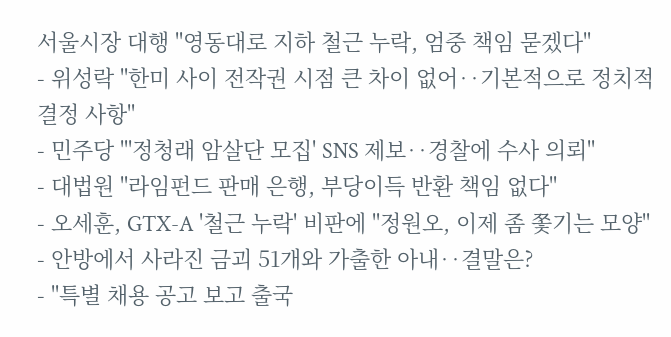서울시장 대행 "영동대로 지하 철근 누락, 엄중 책임 묻겠다"
- 위성락 "한미 사이 전작권 시점 큰 차이 없어‥기본적으로 정치적 결정 사항"
- 민주당 "'정청래 암살단 모집' SNS 제보‥경찰에 수사 의뢰"
- 대법원 "라임펀드 판매 은행, 부당이득 반환 책임 없다"
- 오세훈, GTX-A '철근 누락' 비판에 "정원오, 이제 좀 쫓기는 모양"
- 안방에서 사라진 금괴 51개와 가출한 아내‥결말은?
- "특별 채용 공고 보고 출국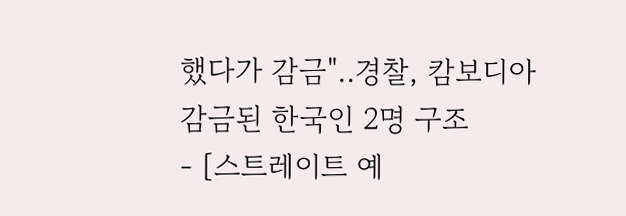했다가 감금"‥경찰, 캄보디아 감금된 한국인 2명 구조
- [스트레이트 예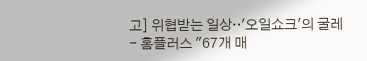고] 위협받는 일상‥'오일쇼크'의 굴레
- 홈플러스 "67개 매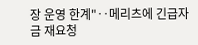장 운영 한계"‥메리츠에 긴급자금 재요청